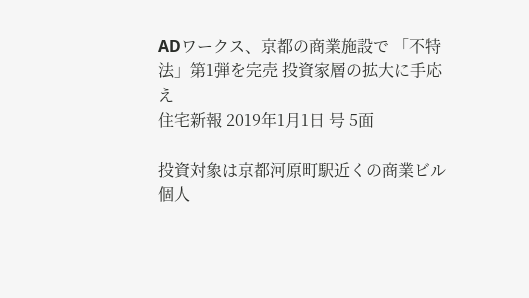ADワークス、京都の商業施設で 「不特法」第1弾を完売 投資家層の拡大に手応え
住宅新報 2019年1月1日 号 5面

投資対象は京都河原町駅近くの商業ビル
個人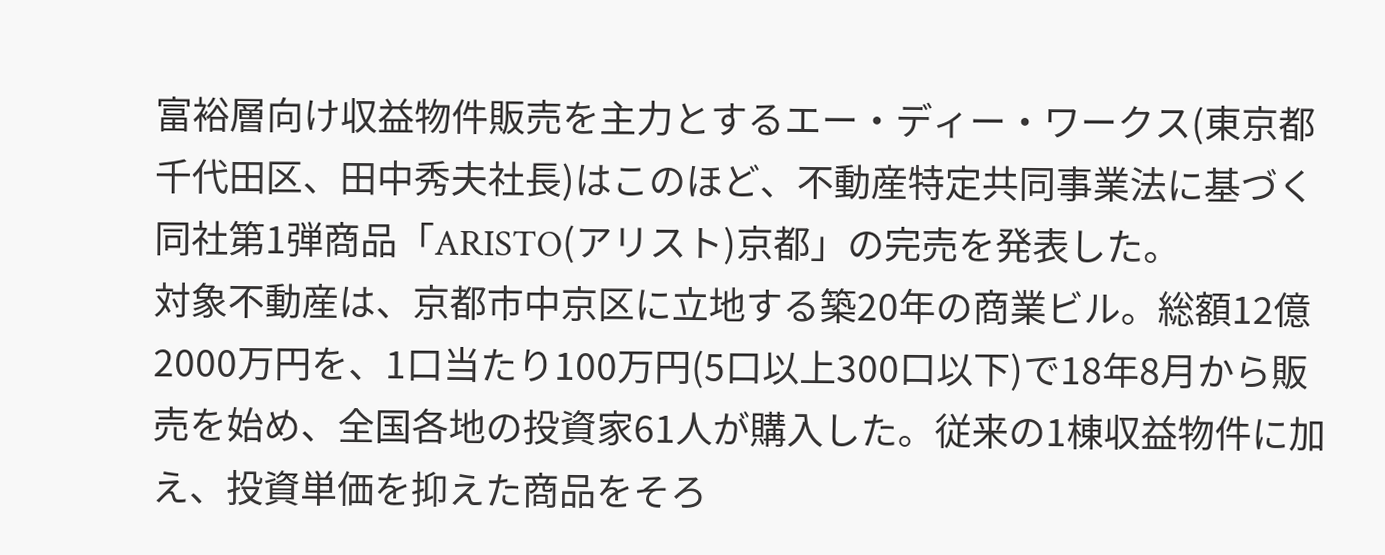富裕層向け収益物件販売を主力とするエー・ディー・ワークス(東京都千代田区、田中秀夫社長)はこのほど、不動産特定共同事業法に基づく同社第1弾商品「ARISTO(アリスト)京都」の完売を発表した。
対象不動産は、京都市中京区に立地する築20年の商業ビル。総額12億2000万円を、1口当たり100万円(5口以上300口以下)で18年8月から販売を始め、全国各地の投資家61人が購入した。従来の1棟収益物件に加え、投資単価を抑えた商品をそろ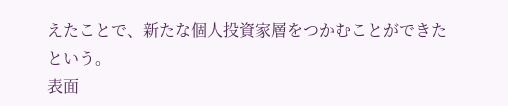えたことで、新たな個人投資家層をつかむことができたという。
表面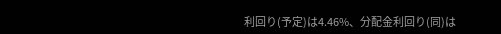利回り(予定)は4.46%、分配金利回り(同)は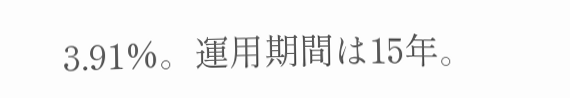3.91%。運用期間は15年。